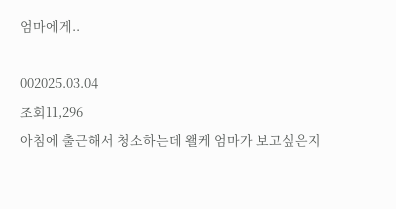엄마에게..

002025.03.04
조회11,296
아침에 출근해서 청소하는데 왤케 엄마가 보고싶은지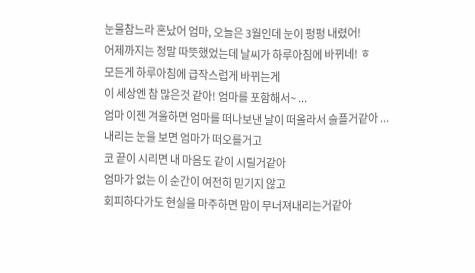눈물참느라 혼났어 엄마, 오늘은 3월인데 눈이 펑펑 내렸어!
어제까지는 정말 따뜻했었는데 날씨가 하루아침에 바뀌네! ㅎ
모든게 하루아침에 급작스럽게 바뀌는게
이 세상엔 참 많은것 같아! 엄마를 포함해서~ ...
엄마 이젠 겨울하면 엄마를 떠나보낸 날이 떠올라서 슬플거같아 ...
내리는 눈을 보면 엄마가 떠오를거고
코 끝이 시리면 내 마음도 같이 시릴거같아
엄마가 없는 이 순간이 여전히 믿기지 않고
회피하다가도 현실을 마주하면 맘이 무너져내리는거같아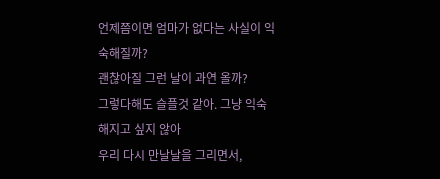언제쯤이면 엄마가 없다는 사실이 익숙해질까?
괜찮아질 그런 날이 과연 올까?
그렇다해도 슬플것 같아. 그냥 익숙해지고 싶지 않아
우리 다시 만날날을 그리면서,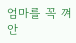엄마를 꼭 껴안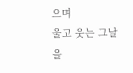으며
울고 웃는 그날을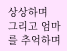상상하며
그리고 엄마를 추억하며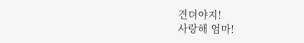견뎌야지!
사랑해 엄마!